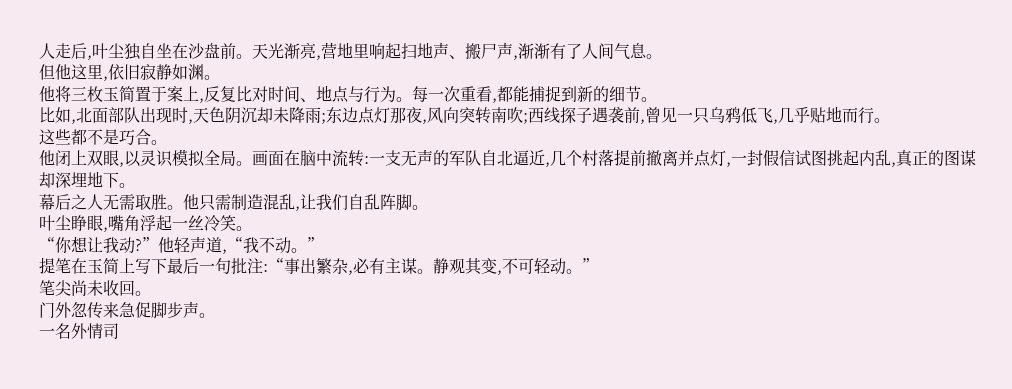人走后,叶尘独自坐在沙盘前。天光渐亮,营地里响起扫地声、搬尸声,渐渐有了人间气息。
但他这里,依旧寂静如渊。
他将三枚玉简置于案上,反复比对时间、地点与行为。每一次重看,都能捕捉到新的细节。
比如,北面部队出现时,天色阴沉却未降雨;东边点灯那夜,风向突转南吹;西线探子遇袭前,曾见一只乌鸦低飞,几乎贴地而行。
这些都不是巧合。
他闭上双眼,以灵识模拟全局。画面在脑中流转:一支无声的军队自北逼近,几个村落提前撤离并点灯,一封假信试图挑起内乱,真正的图谋却深埋地下。
幕后之人无需取胜。他只需制造混乱,让我们自乱阵脚。
叶尘睁眼,嘴角浮起一丝冷笑。
“你想让我动?”他轻声道,“我不动。”
提笔在玉简上写下最后一句批注:“事出繁杂,必有主谋。静观其变,不可轻动。”
笔尖尚未收回。
门外忽传来急促脚步声。
一名外情司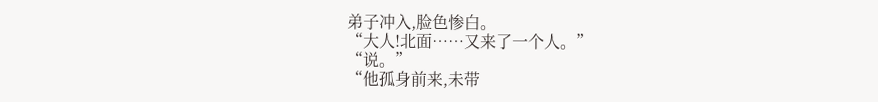弟子冲入,脸色惨白。
“大人!北面……又来了一个人。”
“说。”
“他孤身前来,未带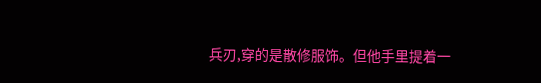兵刃,穿的是散修服饰。但他手里提着一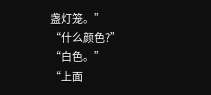盏灯笼。”
“什么颜色?”
“白色。”
“上面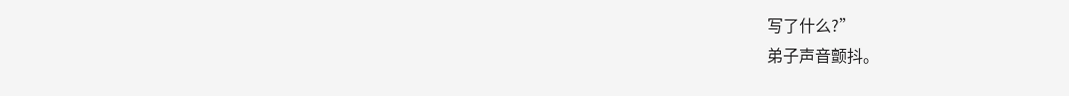写了什么?”
弟子声音颤抖。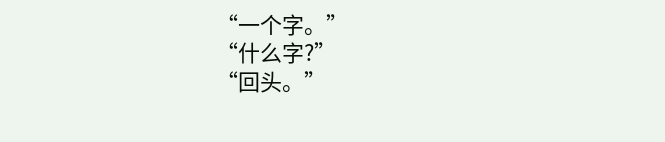“一个字。”
“什么字?”
“回头。”